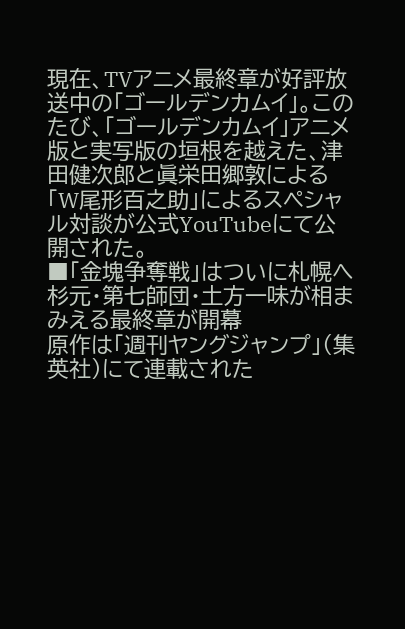現在、TVアニメ最終章が好評放送中の「ゴールデンカムイ」。このたび、「ゴールデンカムイ」アニメ版と実写版の垣根を越えた、津田健次郎と眞栄田郷敦による「W尾形百之助」によるスペシャル対談が公式YouTubeにて公開された。
■「金塊争奪戦」はついに札幌へ 杉元・第七師団・土方一味が相まみえる最終章が開幕
原作は「週刊ヤングジャンプ」(集英社)にて連載された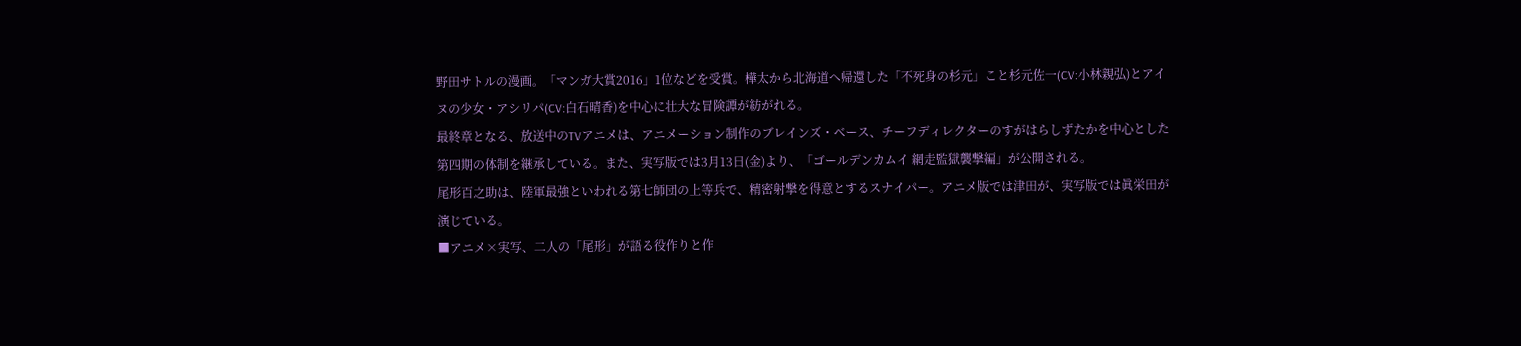野田サトルの漫画。「マンガ大賞2016」1位などを受賞。樺太から北海道へ帰還した「不死身の杉元」こと杉元佐一(CV:小林親弘)とアイヌの少女・アシリパ(CV:白石晴香)を中心に壮大な冒険譚が紡がれる。
最終章となる、放送中のTVアニメは、アニメーション制作のブレインズ・ベース、チーフディレクターのすがはらしずたかを中心とした第四期の体制を継承している。また、実写版では3月13日(金)より、「ゴールデンカムイ 網走監獄襲撃編」が公開される。
尾形百之助は、陸軍最強といわれる第七師団の上等兵で、精密射撃を得意とするスナイパー。アニメ版では津田が、実写版では眞栄田が演じている。
■アニメ×実写、二人の「尾形」が語る役作りと作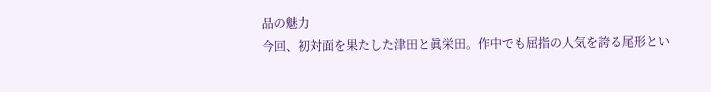品の魅力
今回、初対面を果たした津田と眞栄田。作中でも屈指の人気を誇る尾形とい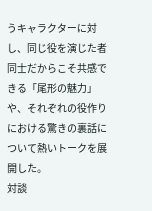うキャラクターに対し、同じ役を演じた者同士だからこそ共感できる「尾形の魅力」や、それぞれの役作りにおける驚きの裏話について熱いトークを展開した。
対談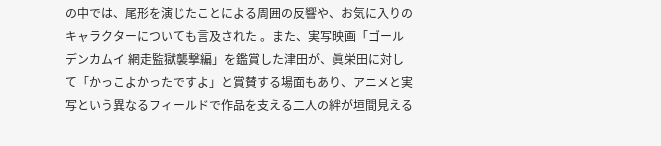の中では、尾形を演じたことによる周囲の反響や、お気に入りのキャラクターについても言及された 。また、実写映画「ゴールデンカムイ 網走監獄襲撃編」を鑑賞した津田が、眞栄田に対して「かっこよかったですよ」と賞賛する場面もあり、アニメと実写という異なるフィールドで作品を支える二人の絆が垣間見える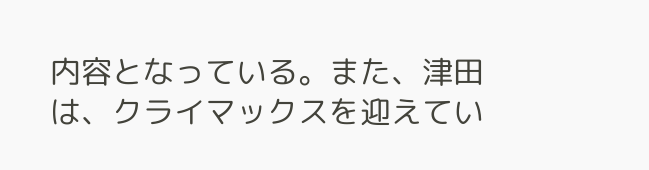内容となっている。また、津田は、クライマックスを迎えてい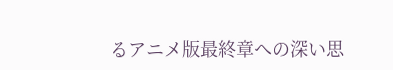るアニメ版最終章への深い思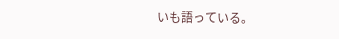いも語っている。